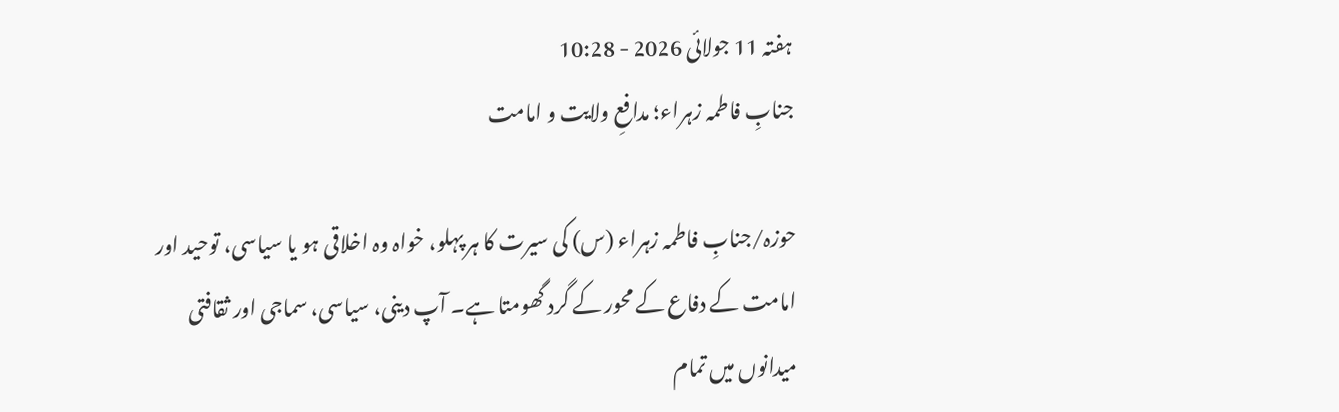ہفتہ 11 جولائی 2026 - 10:28
جنابِ فاطمہ زہراء؛ مدافعِ ولایت و امامت

حوزہ/جنابِ فاطمہ زہراء (س) کی سیرت کا ہر پہلو، خواہ وہ اخلاقی ہو یا سیاسی، توحید اور امامت کے دفاع کے محور کے گرد گھومتا ہے۔ آپ دینی، سیاسی، سماجی اور ثقافتی میدانوں میں تمام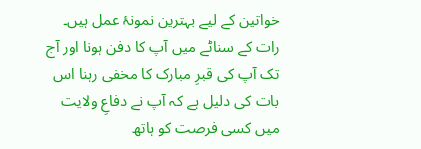خواتین کے لیے بہترین نمونۂ عمل ہیں۔ رات کے سناٹے میں آپ کا دفن ہونا اور آج تک آپ کی قبرِ مبارک کا مخفی رہنا اس بات کی دلیل ہے کہ آپ نے دفاعِ ولایت میں کسی فرصت کو ہاتھ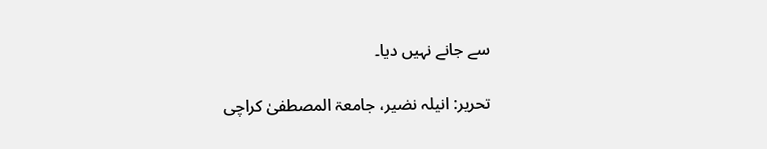سے جانے نہیں دیا۔

تحریر: انیلہ نضیر، جامعۃ المصطفیٰ کراچی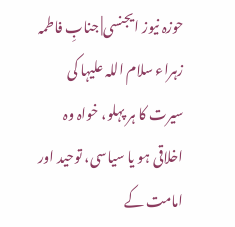حوزہ نیوز ایجنسی| جنابِ فاطمہ زہراء سلام اللہ علیہا کی سیرت کا ہر پہلو، خواہ وہ اخلاقی ہو یا سیاسی، توحید اور امامت کے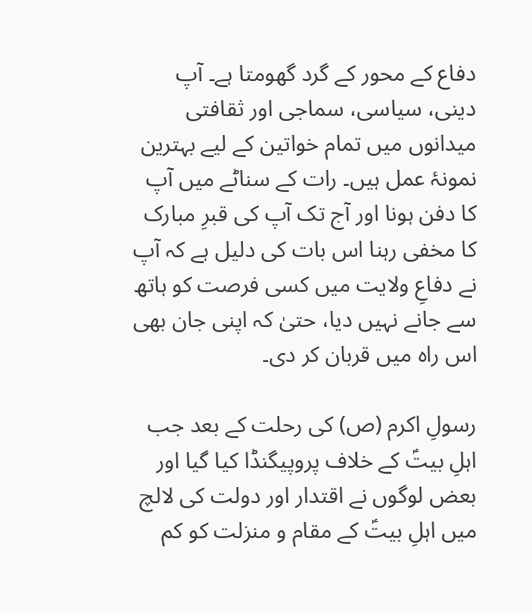دفاع کے محور کے گرد گھومتا ہے۔ آپ دینی، سیاسی، سماجی اور ثقافتی میدانوں میں تمام خواتین کے لیے بہترین نمونۂ عمل ہیں۔ رات کے سناٹے میں آپ کا دفن ہونا اور آج تک آپ کی قبرِ مبارک کا مخفی رہنا اس بات کی دلیل ہے کہ آپ نے دفاعِ ولایت میں کسی فرصت کو ہاتھ سے جانے نہیں دیا، حتیٰ کہ اپنی جان بھی اس راہ میں قربان کر دی۔

رسولِ اکرم (ص) کی رحلت کے بعد جب اہلِ بیتؑ کے خلاف پروپیگنڈا کیا گیا اور بعض لوگوں نے اقتدار اور دولت کی لالچ میں اہلِ بیتؑ کے مقام و منزلت کو کم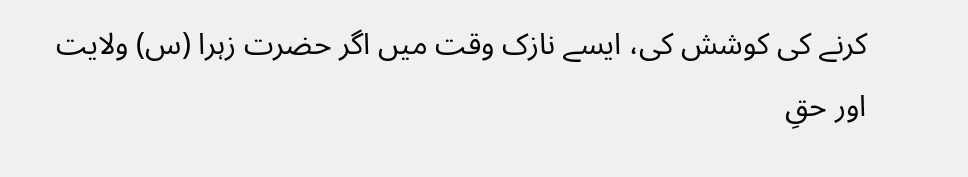کرنے کی کوشش کی، ایسے نازک وقت میں اگر حضرت زہرا (س) ولایت اور حقِ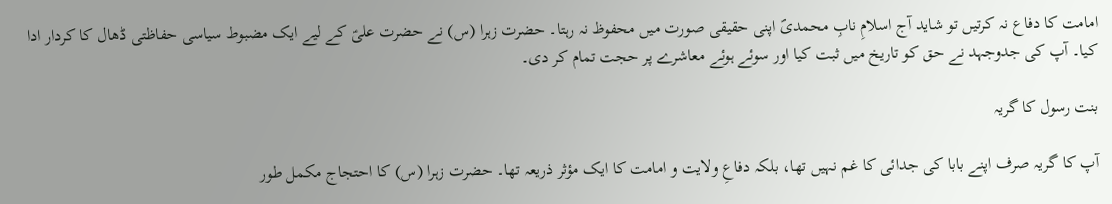امامت کا دفاع نہ کرتیں تو شاید آج اسلامِ نابِ محمدیؐ اپنی حقیقی صورت میں محفوظ نہ رہتا۔ حضرت زہرا (س) نے حضرت علیؑ کے لیے ایک مضبوط سیاسی حفاظتی ڈھال کا کردار ادا کیا۔ آپ کی جدوجہد نے حق کو تاریخ میں ثبت کیا اور سوئے ہوئے معاشرے پر حجت تمام کر دی۔

بنت رسول کا گریہ

آپ کا گریہ صرف اپنے بابا کی جدائی کا غم نہیں تھا، بلکہ دفاعِ ولایت و امامت کا ایک مؤثر ذریعہ تھا۔ حضرت زہرا (س) کا احتجاج مکمل طور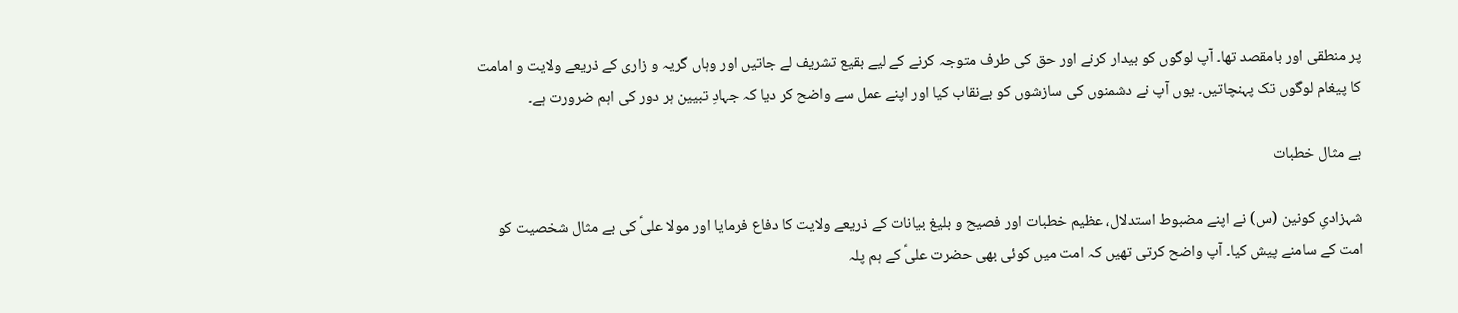پر منطقی اور بامقصد تھا۔ آپ لوگوں کو بیدار کرنے اور حق کی طرف متوجہ کرنے کے لیے بقیع تشریف لے جاتیں اور وہاں گریہ و زاری کے ذریعے ولایت و امامت کا پیغام لوگوں تک پہنچاتیں۔ یوں آپ نے دشمنوں کی سازشوں کو بےنقاب کیا اور اپنے عمل سے واضح کر دیا کہ جہادِ تبیین ہر دور کی اہم ضرورت ہے۔

بے مثال خطبات

شہزادیِ کونین (س) نے اپنے مضبوط استدلال، عظیم خطبات اور فصیح و بلیغ بیانات کے ذریعے ولایت کا دفاع فرمایا اور مولا علیؑ کی بے مثال شخصیت کو امت کے سامنے پیش کیا۔ آپ واضح کرتی تھیں کہ امت میں کوئی بھی حضرت علیؑ کے ہم پلہ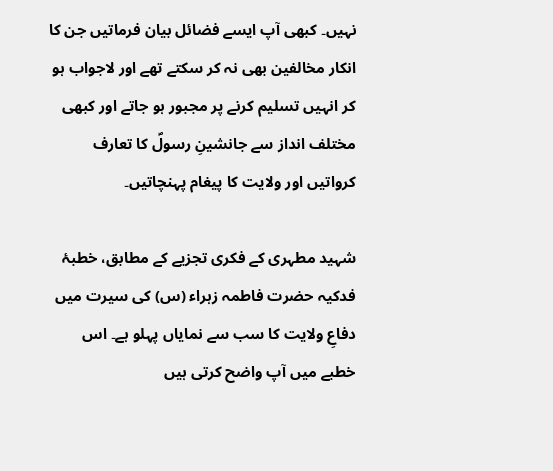نہیں۔ کبھی آپ ایسے فضائل بیان فرماتیں جن کا انکار مخالفین بھی نہ کر سکتے تھے اور لاجواب ہو کر انہیں تسلیم کرنے پر مجبور ہو جاتے اور کبھی مختلف انداز سے جانشینِ رسولؐ کا تعارف کرواتیں اور ولایت کا پیغام پہنچاتیں۔

شہید مطہری کے فکری تجزیے کے مطابق، خطبۂ فدکیہ حضرت فاطمہ زہراء (س) کی سیرت میں دفاعِ ولایت کا سب سے نمایاں پہلو ہے۔ اس خطبے میں آپ واضح کرتی ہیں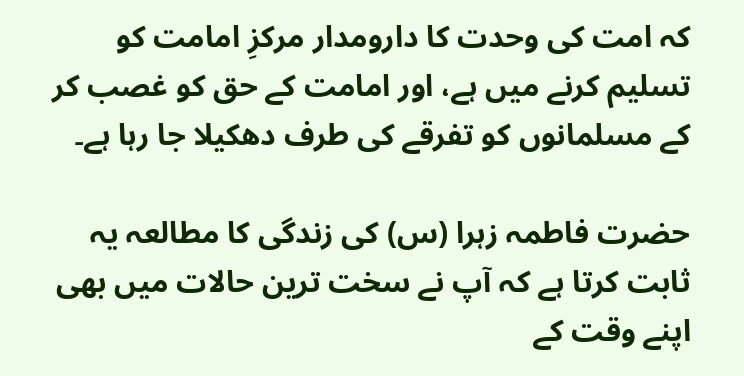کہ امت کی وحدت کا دارومدار مرکزِ امامت کو تسلیم کرنے میں ہے، اور امامت کے حق کو غصب کر کے مسلمانوں کو تفرقے کی طرف دھکیلا جا رہا ہے۔

حضرت فاطمہ زہرا (س) کی زندگی کا مطالعہ یہ ثابت کرتا ہے کہ آپ نے سخت ترین حالات میں بھی اپنے وقت کے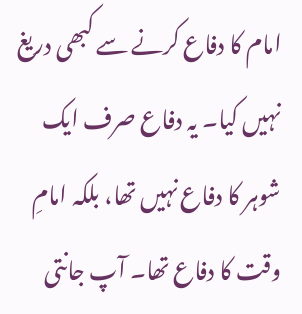امام کا دفاع کرنے سے کبھی دریغ نہیں کیا۔ یہ دفاع صرف ایک شوہر کا دفاع نہیں تھا، بلکہ امامِ وقت کا دفاع تھا۔ آپ جانتی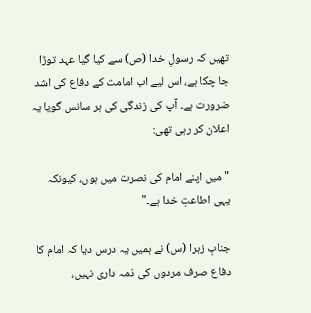تھیں کہ رسولِ خدا (ص) سے کیا گیا عہد توڑا جا چکا ہے، اس لیے اب امامت کے دفاع کی اشد ضرورت ہے۔ آپ کی زندگی کی ہر سانس گویا یہ اعلان کر رہی تھی:

"میں اپنے امام کی نصرت میں ہوں، کیونکہ یہی اطاعتِ خدا ہے۔"

جنابِ زہرا (س) نے ہمیں یہ درس دیا کہ امام کا دفاع صرف مردوں کی ذمہ داری نہیں،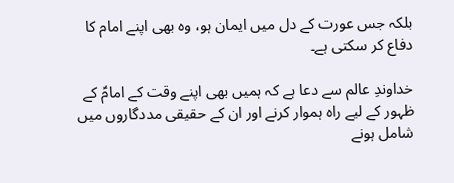بلکہ جس عورت کے دل میں ایمان ہو، وہ بھی اپنے امام کا دفاع کر سکتی ہے۔

خداوندِ عالم سے دعا ہے کہ ہمیں بھی اپنے وقت کے امامؑ کے ظہور کے لیے راہ ہموار کرنے اور ان کے حقیقی مددگاروں میں شامل ہونے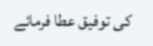کی توفیق عطا فرمائے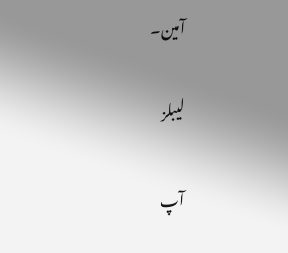آمین۔

لیبلز

آپ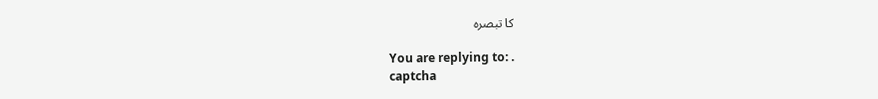کا تبصرہ

You are replying to: .
captcha